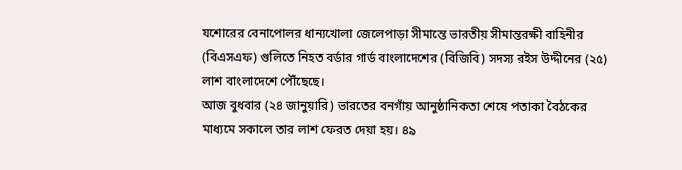যশোরের বেনাপোলর ধান্যখোলা জেলেপাড়া সীমান্তে ভারতীয় সীমান্তরক্ষী বাহিনীর (বিএসএফ) গুলিতে নিহত বর্ডার গার্ড বাংলাদেশের (বিজিবি) সদস্য রইস উদ্দীনের (২৫) লাশ বাংলাদেশে পৌঁছেছে।
আজ বুধবার (২৪ জানুয়ারি) ভারতের বনগাঁয় আনুষ্ঠানিকতা শেষে পতাকা বৈঠকের মাধ্যমে সকালে তার লাশ ফেরত দেয়া হয়। ৪৯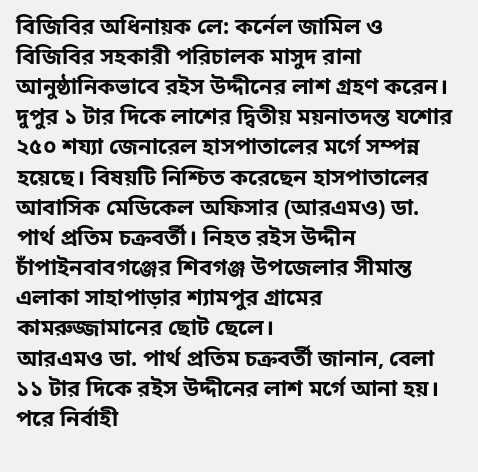বিজিবির অধিনায়ক লে: কর্নেল জামিল ও বিজিবির সহকারী পরিচালক মাসুদ রানা আনুষ্ঠানিকভাবে রইস উদ্দীনের লাশ গ্রহণ করেন।
দুপুর ১ টার দিকে লাশের দ্বিতীয় ময়নাতদন্ত যশোর ২৫০ শয্যা জেনারেল হাসপাতালের মর্গে সম্পন্ন হয়েছে। বিষয়টি নিশ্চিত করেছেন হাসপাতালের আবাসিক মেডিকেল অফিসার (আরএমও) ডা. পার্থ প্রতিম চক্রবর্তী। নিহত রইস উদ্দীন চাঁপাইনবাবগঞ্জের শিবগঞ্জ উপজেলার সীমান্ত এলাকা সাহাপাড়ার শ্যামপুর গ্রামের কামরুজ্জামানের ছোট ছেলে।
আরএমও ডা. পার্থ প্রতিম চক্রবর্তী জানান, বেলা ১১ টার দিকে রইস উদ্দীনের লাশ মর্গে আনা হয়। পরে নির্বাহী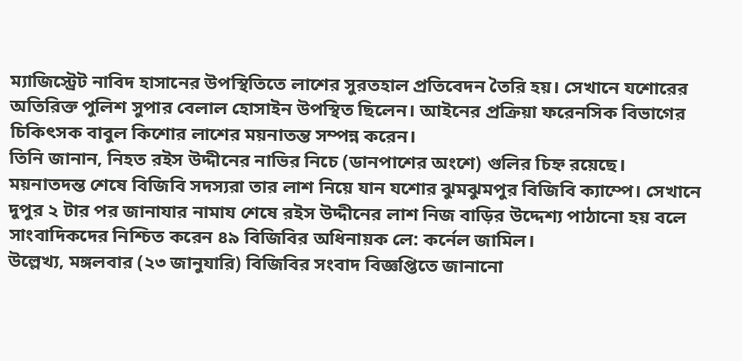ম্যাজিস্ট্রেট নাবিদ হাসানের উপস্থিতিতে লাশের সুরতহাল প্রতিবেদন তৈরি হয়। সেখানে যশোরের অতিরিক্ত পুলিশ সুপার বেলাল হোসাইন উপস্থিত ছিলেন। আইনের প্রক্রিয়া ফরেনসিক বিভাগের চিকিৎসক বাবুল কিশোর লাশের ময়নাতন্ত সম্পন্ন করেন।
তিনি জানান, নিহত রইস উদ্দীনের নাভির নিচে (ডানপাশের অংশে) গুলির চিহ্ন রয়েছে। ময়নাতদন্ত শেষে বিজিবি সদস্যরা তার লাশ নিয়ে যান যশোর ঝুমঝুমপুর বিজিবি ক্যাম্পে। সেখানে দুপুর ২ টার পর জানাযার নামায শেষে রইস উদ্দীনের লাশ নিজ বাড়ির উদ্দেশ্য পাঠানো হয় বলে সাংবাদিকদের নিশ্চিত করেন ৪৯ বিজিবির অধিনায়ক লে: কর্নেল জামিল।
উল্লেখ্য, মঙ্গলবার (২৩ জানুযারি) বিজিবির সংবাদ বিজ্ঞপ্তিতে জানানো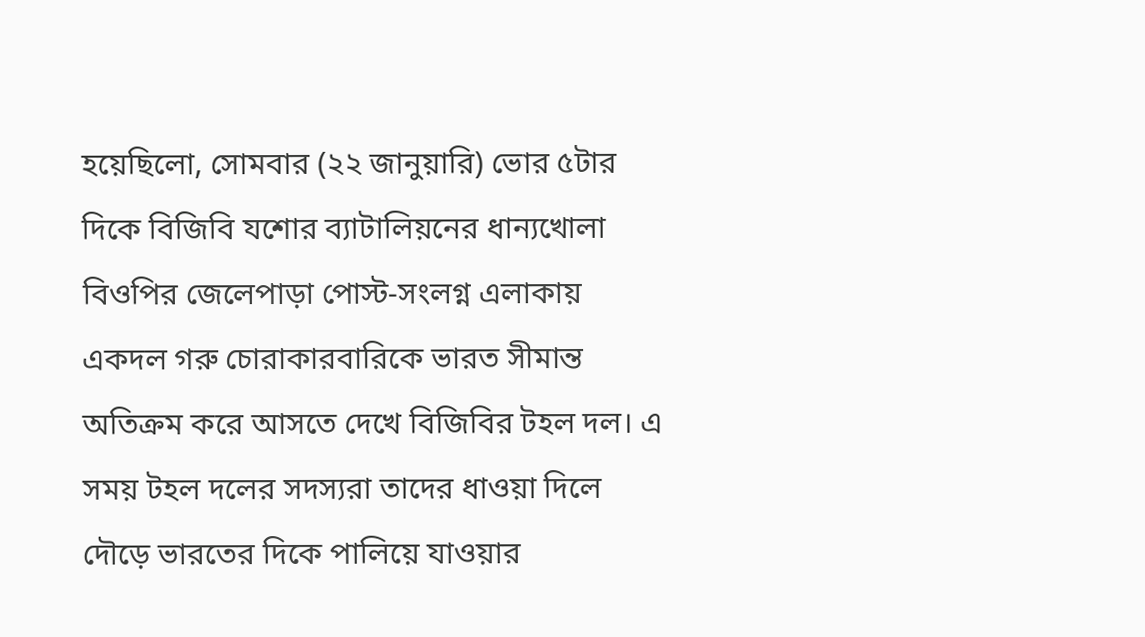হয়েছিলো, সোমবার (২২ জানুয়ারি) ভোর ৫টার দিকে বিজিবি যশোর ব্যাটালিয়নের ধান্যখোলা বিওপির জেলেপাড়া পোস্ট-সংলগ্ন এলাকায় একদল গরু চোরাকারবারিকে ভারত সীমান্ত অতিক্রম করে আসতে দেখে বিজিবির টহল দল। এ সময় টহল দলের সদস্যরা তাদের ধাওয়া দিলে দৌড়ে ভারতের দিকে পালিয়ে যাওয়ার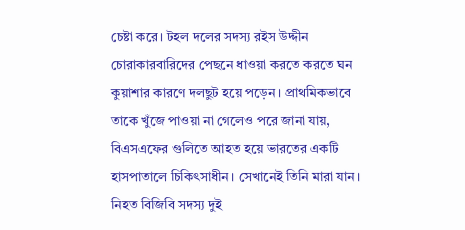চেষ্টা করে। টহল দলের সদস্য রইস উদ্দীন চোরাকারবারিদের পেছনে ধাওয়া করতে করতে ঘন কুয়াশার কারণে দলছুট হয়ে পড়েন। প্রাথমিকভাবে তাকে খুঁজে পাওয়া না গেলেও পরে জানা যায়, বিএসএফের গুলিতে আহত হয়ে ভারতের একটি হাসপাতালে চিকিৎসাধীন। সেখানেই তিনি মারা যান। নিহত বিজিবি সদস্য দুই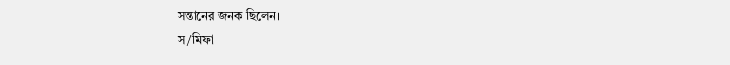সন্তানের জনক ছিলেন।
স/মিফা